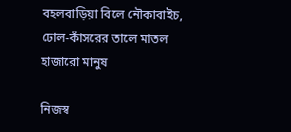বহলবাড়িয়া বিলে নৌকাবাইচ, ঢোল-কাঁসরের তালে মাতল হাজারো মানুষ

নিজস্ব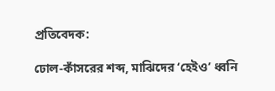প্রতিবেদক:

ঢোল-কাঁসরের শব্দ, মাঝিদের ‘হেইও’ ধ্বনি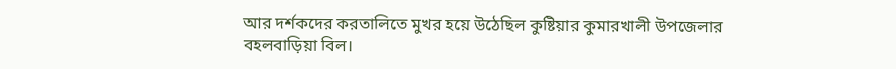আর দর্শকদের করতালিতে মুখর হয়ে উঠেছিল কুষ্টিয়ার কুমারখালী উপজেলার বহলবাড়িয়া বিল।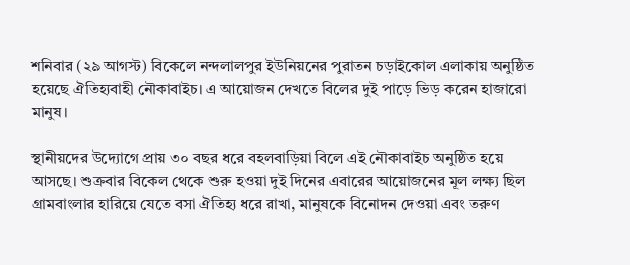শনিবার (২৯ আগস্ট) বিকেলে নন্দলালপুর ইউনিয়নের পুরাতন চড়াইকোল এলাকায় অনুষ্ঠিত হয়েছে ঐতিহ্যবাহী নৌকাবাইচ। এ আয়োজন দেখতে বিলের দুই পাড়ে ভিড় করেন হাজারো মানুষ।

স্থানীয়দের উদ্যোগে প্রায় ৩০ বছর ধরে বহলবাড়িয়া বিলে এই নৌকাবাইচ অনুষ্ঠিত হয়ে আসছে। শুক্রবার বিকেল থেকে শুরু হওয়া দুই দিনের এবারের আয়োজনের মূল লক্ষ্য ছিল গ্রামবাংলার হারিয়ে যেতে বসা ঐতিহ্য ধরে রাখা, মানুষকে বিনোদন দেওয়া এবং তরুণ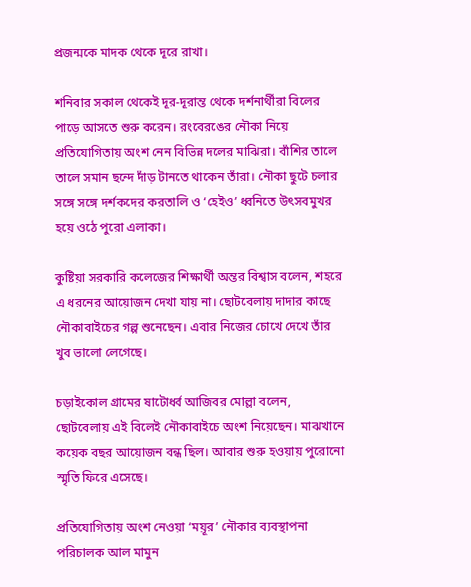প্রজন্মকে মাদক থেকে দূরে রাখা।

শনিবার সকাল থেকেই দূর-দূরান্ত থেকে দর্শনার্থীরা বিলের পাড়ে আসতে শুরু করেন। রংবেরঙের নৌকা নিয়ে প্রতিযোগিতায় অংশ নেন বিভিন্ন দলের মাঝিরা। বাঁশির তালে তালে সমান ছন্দে দাঁড় টানতে থাকেন তাঁরা। নৌকা ছুটে চলার সঙ্গে সঙ্গে দর্শকদের করতালি ও ‘হেইও’ ধ্বনিতে উৎসবমুখর হয়ে ওঠে পুরো এলাকা।

কুষ্টিয়া সরকারি কলেজের শিক্ষার্থী অন্তর বিশ্বাস বলেন, শহরে এ ধরনের আয়োজন দেখা যায় না। ছোটবেলায় দাদার কাছে নৌকাবাইচের গল্প শুনেছেন। এবার নিজের চোখে দেখে তাঁর খুব ভালো লেগেছে।

চড়াইকোল গ্রামের ষাটোর্ধ্ব আজিবর মোল্লা বলেন, ছোটবেলায় এই বিলেই নৌকাবাইচে অংশ নিয়েছেন। মাঝখানে কয়েক বছর আয়োজন বন্ধ ছিল। আবার শুরু হওয়ায় পুরোনো স্মৃতি ফিরে এসেছে।

প্রতিযোগিতায় অংশ নেওয়া ‘ময়ূর’ নৌকার ব্যবস্থাপনা পরিচালক আল মামুন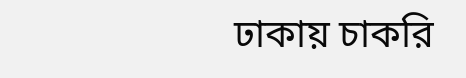ঢাকায় চাকরি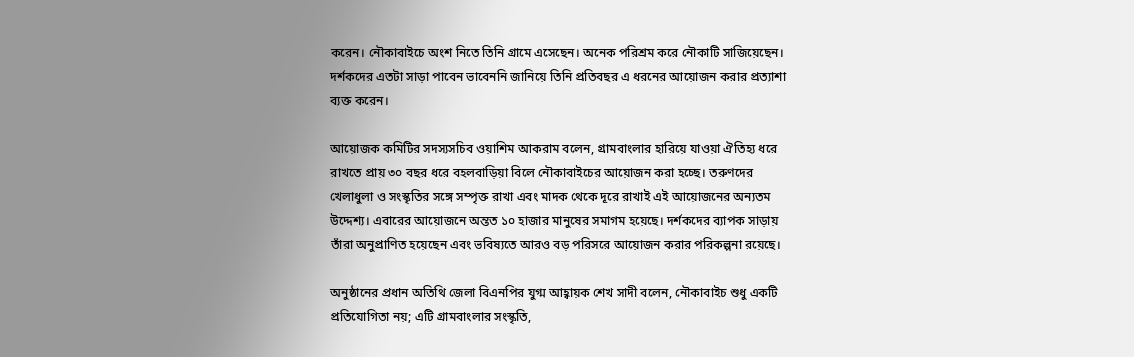করেন। নৌকাবাইচে অংশ নিতে তিনি গ্রামে এসেছেন। অনেক পরিশ্রম করে নৌকাটি সাজিয়েছেন। দর্শকদের এতটা সাড়া পাবেন ভাবেননি জানিয়ে তিনি প্রতিবছর এ ধরনের আয়োজন করার প্রত্যাশা ব্যক্ত করেন।

আয়োজক কমিটির সদস্যসচিব ওয়াশিম আকরাম বলেন, গ্রামবাংলার হারিয়ে যাওয়া ঐতিহ্য ধরে রাখতে প্রায় ৩০ বছর ধরে বহলবাড়িয়া বিলে নৌকাবাইচের আয়োজন করা হচ্ছে। তরুণদের খেলাধুলা ও সংস্কৃতির সঙ্গে সম্পৃক্ত রাখা এবং মাদক থেকে দূরে রাখাই এই আয়োজনের অন্যতম উদ্দেশ্য। এবারের আয়োজনে অন্তত ১০ হাজার মানুষের সমাগম হয়েছে। দর্শকদের ব্যাপক সাড়ায় তাঁরা অনুপ্রাণিত হয়েছেন এবং ভবিষ্যতে আরও বড় পরিসরে আয়োজন করার পরিকল্পনা রয়েছে।

অনুষ্ঠানের প্রধান অতিথি জেলা বিএনপির যুগ্ম আহ্বায়ক শেখ সাদী বলেন, নৌকাবাইচ শুধু একটি প্রতিযোগিতা নয়; এটি গ্রামবাংলার সংস্কৃতি,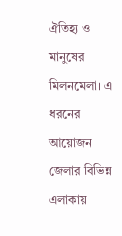ঐতিহ্য ও মানুষের মিলনমেলা। এ ধরনের আয়োজন জেলার বিভিন্ন এলাকায়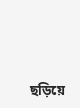ছড়িয়ে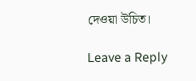দেওয়া উচিত।

Leave a Reply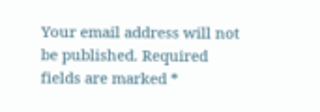Your email address will not be published. Required fields are marked *